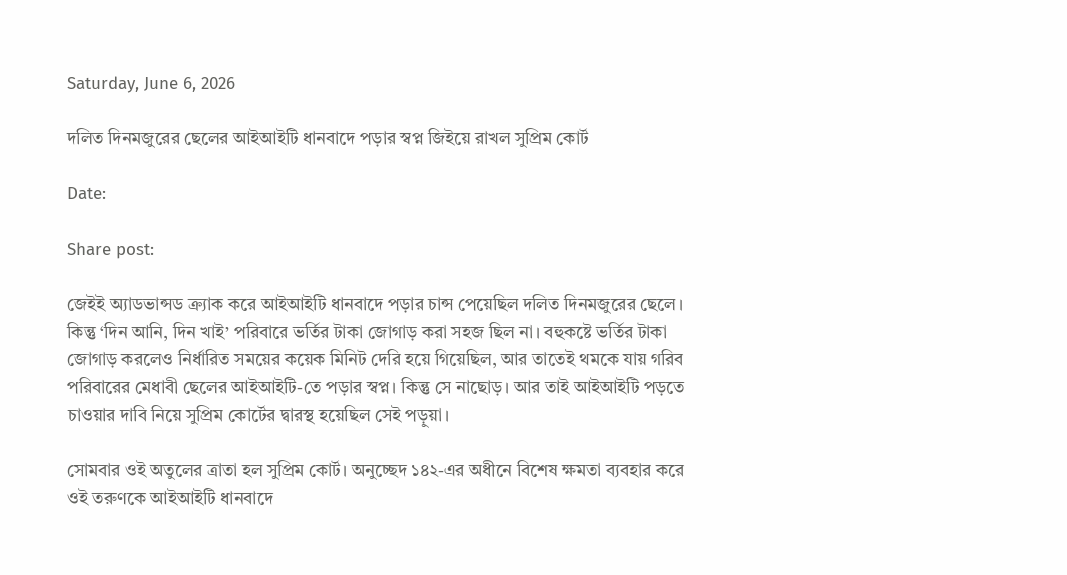Saturday, June 6, 2026

দলিত দিনমজুরের ছেলের আইআইটি ধানবাদে পড়ার স্বপ্ন জিইয়ে রাখল সুপ্রিম কোর্ট

Date:

Share post:

জেইই অ্যাডভান্সড ক্র্যাক করে আইআইটি ধানবাদে পড়ার চান্স পেয়েছিল দলিত দিনমজুরের ছেলে। কিন্তু ‘দিন আনি, দিন খাই’ পরিবারে ভর্তির টাকা জোগাড় করা সহজ ছিল না। বহুকষ্টে ভর্তির টাকা জোগাড় করলেও নির্ধারিত সময়ের কয়েক মিনিট দেরি হয়ে গিয়েছিল, আর তাতেই থমকে যায় গরিব পরিবারের মেধাবী ছেলের আইআইটি-তে পড়ার স্বপ্ন। কিন্তু সে নাছোড়। আর তাই আইআইটি পড়তে চাওয়ার দাবি নিয়ে সুপ্রিম কোর্টের দ্বারস্থ হয়েছিল সেই পড়ুয়া।

সোমবার ওই অতুলের ত্রাতা হল সুপ্রিম কোর্ট। অনুচ্ছেদ ১৪২-এর অধীনে বিশেষ ক্ষমতা ব্যবহার করে ওই তরুণকে আইআইটি ধানবাদে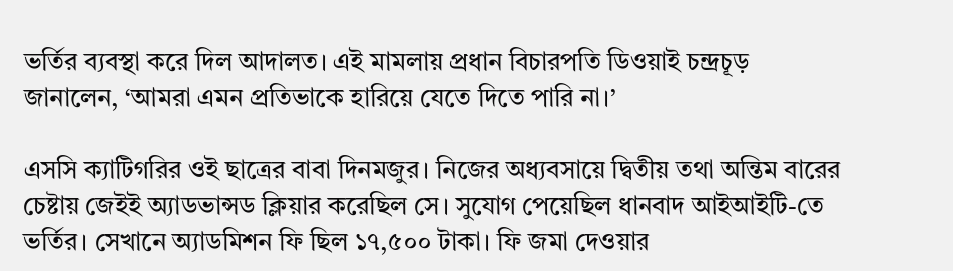ভর্তির ব্যবস্থা করে দিল আদালত। এই মামলায় প্রধান বিচারপতি ডিওয়াই চন্দ্রচূড় জানালেন, ‘আমরা এমন প্রতিভাকে হারিয়ে যেতে দিতে পারি না।’

এসসি ক্যাটিগরির ওই ছাত্রের বাবা দিনমজুর। নিজের অধ্যবসায়ে দ্বিতীয় তথা অন্তিম বারের চেষ্টায় জেইই অ্যাডভান্সড ক্লিয়ার করেছিল সে। সুযোগ পেয়েছিল ধানবাদ আইআইটি-তে ভর্তির। সেখানে অ্যাডমিশন ফি ছিল ১৭,৫০০ টাকা। ফি জমা দেওয়ার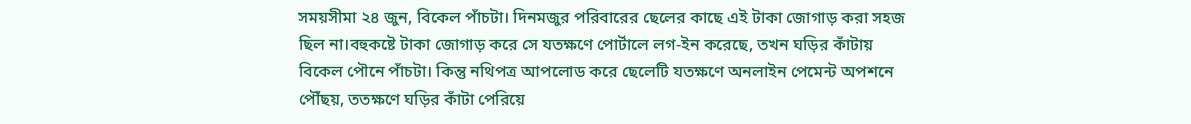সময়সীমা ২৪ জুন, বিকেল পাঁচটা। দিনমজুর পরিবারের ছেলের কাছে এই টাকা জোগাড় করা সহজ ছিল না।বহুকষ্টে টাকা জোগাড় করে সে যতক্ষণে পোর্টালে লগ-ইন করেছে, তখন ঘড়ির কাঁটায় বিকেল পৌনে পাঁচটা। কিন্তু নথিপত্র আপলোড করে ছেলেটি যতক্ষণে অনলাইন পেমেন্ট অপশনে পৌঁছয়, ততক্ষণে ঘড়ির কাঁটা পেরিয়ে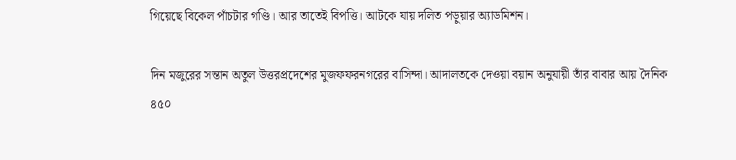গিয়েছে বিকেল পাঁচটার গণ্ডি। আর তাতেই বিপত্তি। আটকে যায় দলিত পড়ুয়ার অ্যাডমিশন।

দিন মজুরের সন্তান অতুল উত্তরপ্রদেশের মুজফফরনগরের বাসিন্দা। আদালতকে দেওয়া বয়ান অনুযায়ী তাঁর বাবার আয় দৈনিক ৪৫০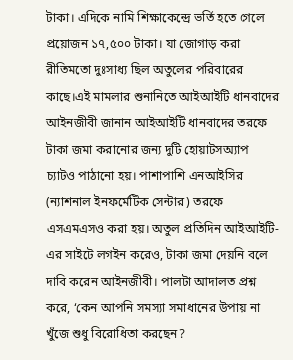টাকা। এদিকে নামি শিক্ষাকেন্দ্রে ভর্তি হতে গেলে প্রয়োজন ১৭,৫০০ টাকা। যা জোগাড় করা রীতিমতো দুঃসাধ্য ছিল অতুলের পরিবারের কাছে।এই মামলার শুনানিতে আইআইটি ধানবাদের আইনজীবী জানান আইআইটি ধানবাদের তরফে টাকা জমা করানোর জন্য দুটি হোয়াটসঅ্যাপ চ্যাটও পাঠানো হয়। পাশাপাশি এনআইসির (ন্যাশনাল ইনফর্মেটিক সেন্টার) তরফে এসএমএসও করা হয়। অতুল প্রতিদিন আইআইটি-এর সাইটে লগইন করেও, টাকা জমা দেয়নি বলে দাবি করেন আইনজীবী। পালটা আদালত প্রশ্ন করে, ‘কেন আপনি সমস্যা সমাধানের উপায় না খুঁজে শুধু বিরোধিতা করছেন?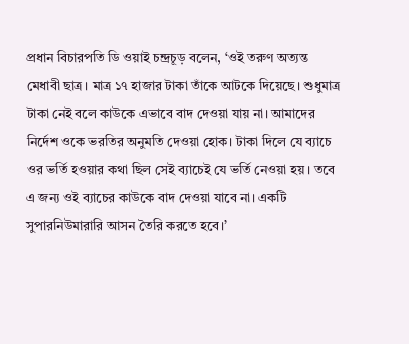প্রধান বিচারপতি ডি ওয়াই চন্দ্রচূড় বলেন, ‘ওই তরুণ অত্যন্ত মেধাবী ছাত্র। মাত্র ১৭ হাজার টাকা তাঁকে আটকে দিয়েছে। শুধুমাত্র টাকা নেই বলে কাউকে এভাবে বাদ দেওয়া যায় না। আমাদের নির্দেশ ওকে ভরতির অনুমতি দেওয়া হোক। টাকা দিলে যে ব্যাচে ওর ভর্তি হওয়ার কথা ছিল সেই ব্যাচেই যে ভর্তি নেওয়া হয়। তবে এ জন্য ওই ব্যাচের কাউকে বাদ দেওয়া যাবে না। একটি সুপারনিউমারারি আসন তৈরি করতে হবে।’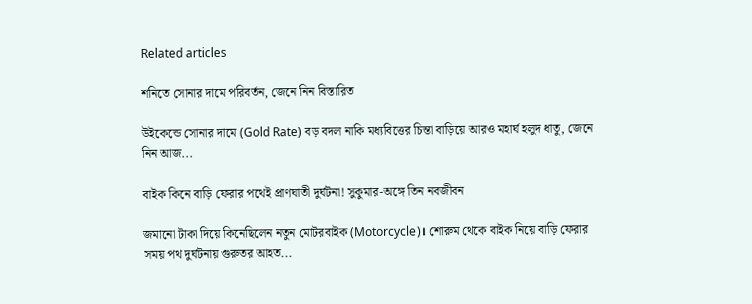Related articles

শনিতে সোনার দামে পরিবর্তন, জেনে নিন বিস্তারিত

উইকেন্ডে সোনার দামে (Gold Rate) বড় বদল নাকি মধ্যবিত্তের চিন্তা বাড়িয়ে আরও মহার্ঘ হলুদ ধাতু, জেনে নিন আজ...

বাইক কিনে বাড়ি ফেরার পথেই প্রাণঘাতী দুর্ঘটনা! সুকুমার-অঙ্গে তিন নবজীবন

জমানো টাকা দিয়ে কিনেছিলেন নতুন মোটরবাইক (Motorcycle)। শোরুম থেকে বাইক নিয়ে বাড়ি ফেরার সময় পথ দুর্ঘটনায় গুরুতর আহত...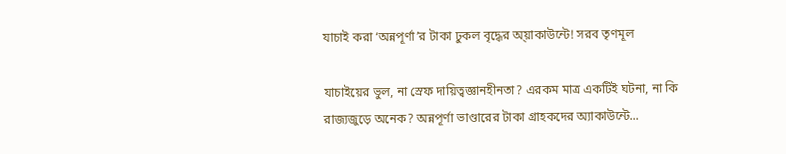যাচাই করা ‘অন্নপূর্ণা’র টাকা ঢুকল বৃদ্ধের অ্য়াকাউন্টে! সরব তৃণমূল

যাচাইয়ের ভুল, না স্রেফ দায়িত্বজ্ঞানহীনতা? এরকম মাত্র একটিই ঘটনা, না কি রাজ্যজুড়ে অনেক? অন্নপূর্ণা ভাণ্ডারের টাকা গ্রাহকদের অ্যাকাউন্টে...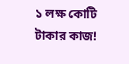১ লক্ষ কোটি টাকার কাজ!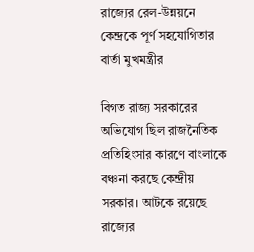রাজ্যের রেল-উন্নয়নে কেন্দ্রকে পূর্ণ সহযোগিতার বার্তা মুখমন্ত্রীর

বিগত রাজ্য সরকারের অভিযোগ ছিল রাজনৈতিক প্রতিহিংসার কারণে বাংলাকে বঞ্চনা করছে কেন্দ্রীয় সরকার। আটকে রয়েছে রাজ্যের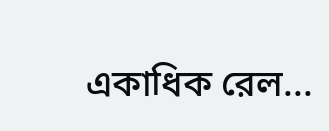একাধিক রেল...